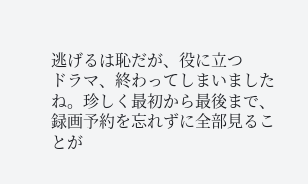逃げるは恥だが、役に立つ
ドラマ、終わってしまいましたね。珍しく最初から最後まで、録画予約を忘れずに全部見ることが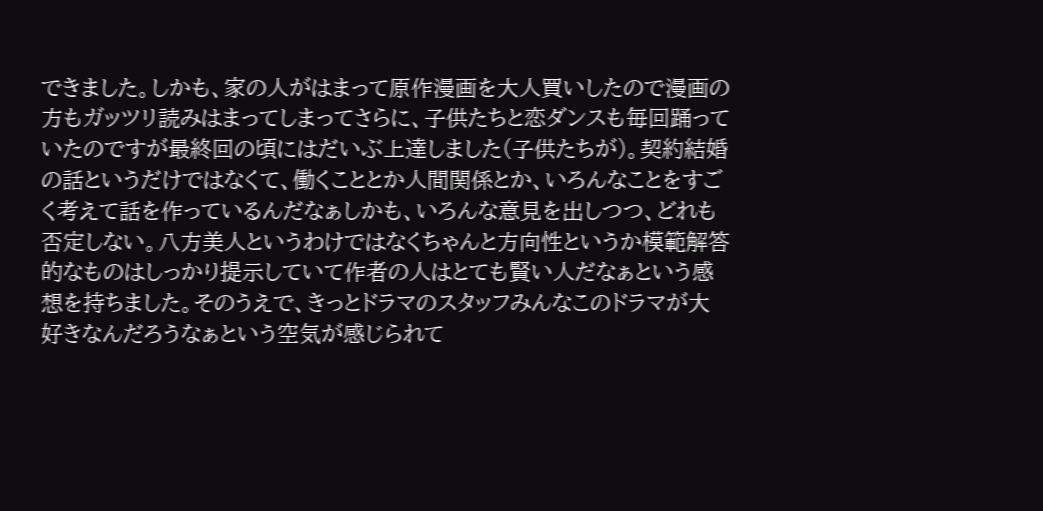できました。しかも、家の人がはまって原作漫画を大人買いしたので漫画の方もガッツリ読みはまってしまってさらに、子供たちと恋ダンスも毎回踊っていたのですが最終回の頃にはだいぶ上達しました(子供たちが)。契約結婚の話というだけではなくて、働くこととか人間関係とか、いろんなことをすごく考えて話を作っているんだなぁしかも、いろんな意見を出しつつ、どれも否定しない。八方美人というわけではなくちゃんと方向性というか模範解答的なものはしっかり提示していて作者の人はとても賢い人だなぁという感想を持ちました。そのうえで、きっとドラマのスタッフみんなこのドラマが大好きなんだろうなぁという空気が感じられて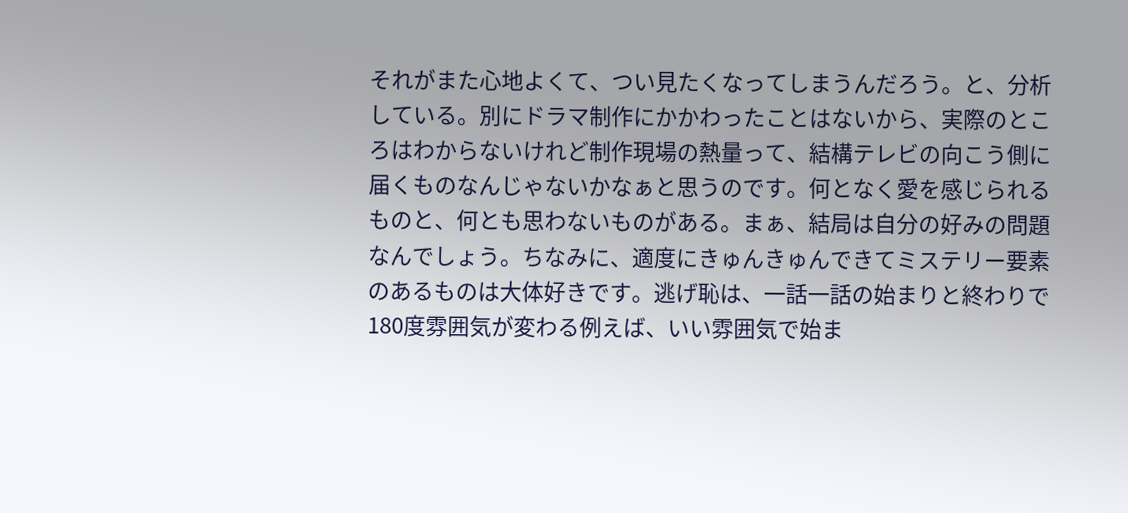それがまた心地よくて、つい見たくなってしまうんだろう。と、分析している。別にドラマ制作にかかわったことはないから、実際のところはわからないけれど制作現場の熱量って、結構テレビの向こう側に届くものなんじゃないかなぁと思うのです。何となく愛を感じられるものと、何とも思わないものがある。まぁ、結局は自分の好みの問題なんでしょう。ちなみに、適度にきゅんきゅんできてミステリー要素のあるものは大体好きです。逃げ恥は、一話一話の始まりと終わりで180度雰囲気が変わる例えば、いい雰囲気で始ま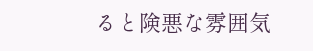ると険悪な雰囲気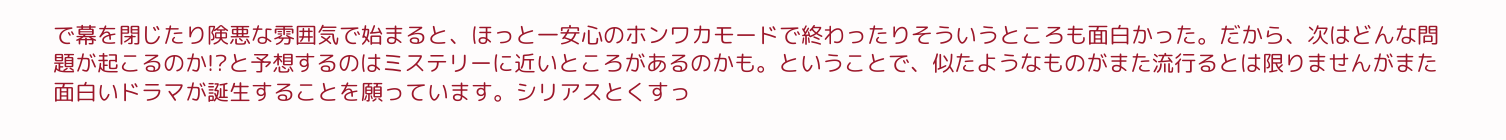で幕を閉じたり険悪な雰囲気で始まると、ほっと一安心のホンワカモードで終わったりそういうところも面白かった。だから、次はどんな問題が起こるのか!?と予想するのはミステリーに近いところがあるのかも。ということで、似たようなものがまた流行るとは限りませんがまた面白いドラマが誕生することを願っています。シリアスとくすっ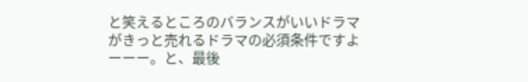と笑えるところのバランスがいいドラマがきっと売れるドラマの必須条件ですよーーー。と、最後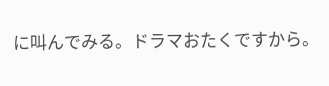に叫んでみる。ドラマおたくですから。